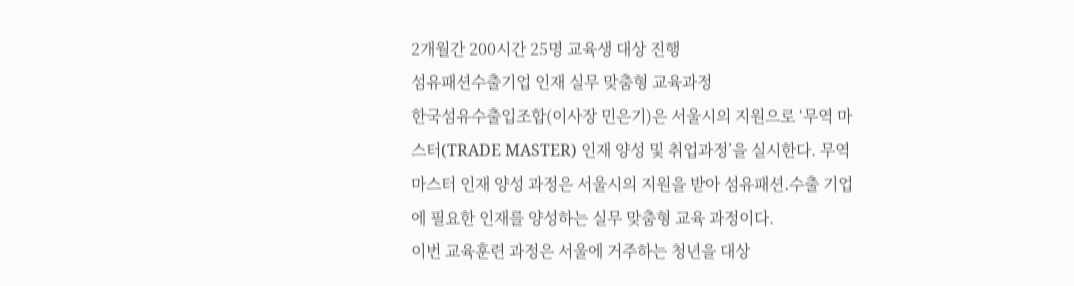2개월간 200시간 25명 교육생 대상 진행
섬유패션수출기업 인재 실무 맞춤형 교육과정
한국섬유수출입조합(이사장 민은기)은 서울시의 지원으로 ‘무역 마스터(TRADE MASTER) 인재 양성 및 취업과정’을 실시한다. 무역마스터 인재 양성 과정은 서울시의 지원을 받아 섬유패션․수출 기업에 필요한 인재를 양성하는 실무 맞춤형 교육 과정이다.
이번 교육훈련 과정은 서울에 거주하는 청년을 대상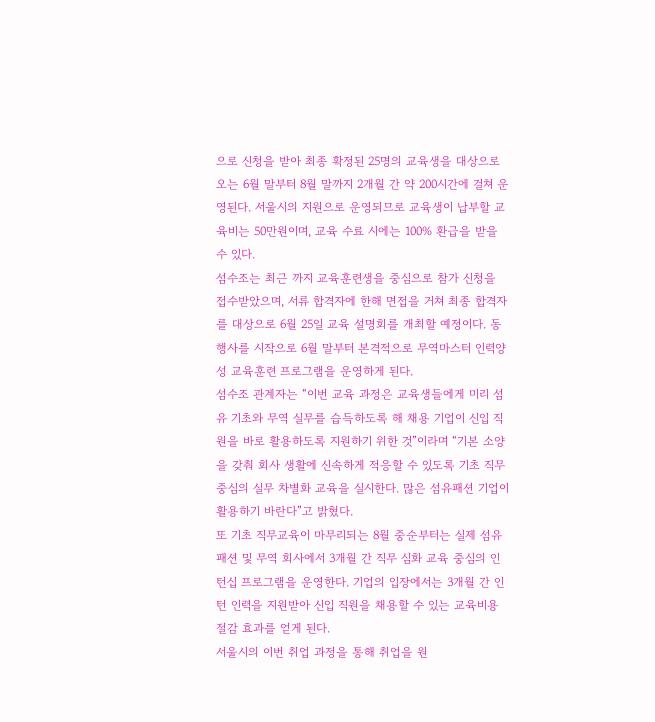으로 신청을 받아 최종 확정된 25명의 교육생을 대상으로 오는 6월 말부터 8월 말까지 2개월 간 약 200시간에 걸쳐 운영된다. 서울시의 지원으로 운영되므로 교육생이 납부할 교육비는 50만원이며, 교육 수료 시에는 100% 환급을 받을 수 있다.
섬수조는 최근 까지 교육훈련생을 중심으로 참가 신청을 접수받았으며, 서류 합격자에 한해 면접을 거쳐 최종 합격자를 대상으로 6월 25일 교육 설명회를 개최할 예정이다. 동 행사를 시작으로 6월 말부터 본격적으로 무역마스터 인력양성 교육훈련 프로그램을 운영하게 된다.
섬수조 관계자는 “이번 교육 과정은 교육생들에게 미리 섬유 기초와 무역 실무를 습득하도록 해 채용 기업이 신입 직원을 바로 활용하도록 지원하기 위한 것”이라며 “기본 소양을 갖춰 회사 생활에 신속하게 적응할 수 있도록 기초 직무 중심의 실무 차별화 교육을 실시한다. 많은 섬유패션 기업이 활용하기 바란다”고 밝혔다.
또 기초 직무교육이 마무리되는 8월 중순부터는 실제 섬유패션 및 무역 회사에서 3개월 간 직무 심화 교육 중심의 인턴십 프로그램을 운영한다. 기업의 입장에서는 3개월 간 인턴 인력을 지원받아 신입 직원을 채용할 수 있는 교육비용 절감 효과를 얻게 된다.
서울시의 이번 취업 과정을 통해 취업을 원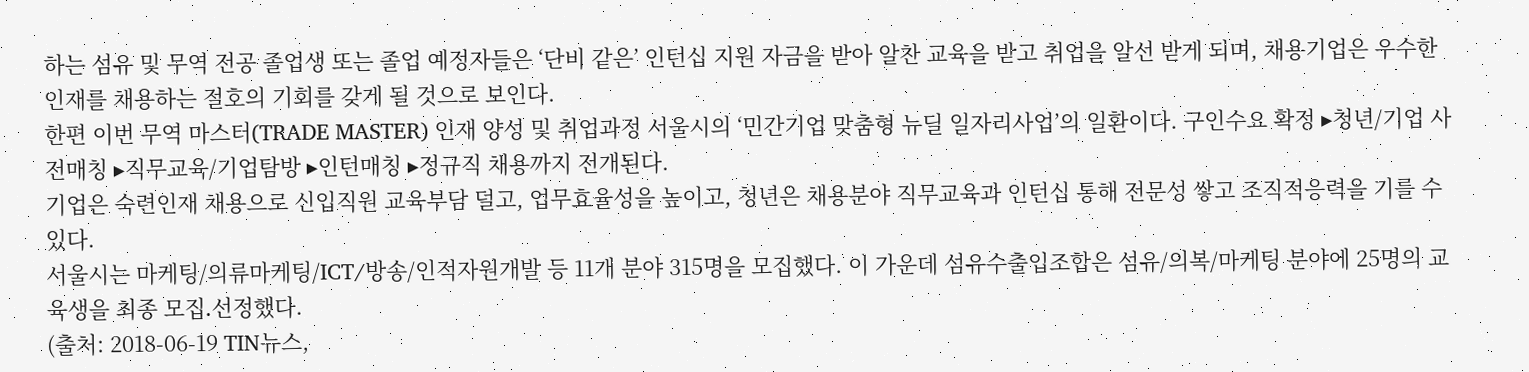하는 섬유 및 무역 전공 졸업생 또는 졸업 예정자들은 ‘단비 같은’ 인턴십 지원 자금을 받아 알찬 교육을 받고 취업을 알선 받게 되며, 채용기업은 우수한 인재를 채용하는 절호의 기회를 갖게 될 것으로 보인다.
한편 이번 무역 마스터(TRADE MASTER) 인재 양성 및 취업과정 서울시의 ‘민간기업 맞춤형 뉴딜 일자리사업’의 일환이다. 구인수요 확정 ▸청년/기업 사전매칭 ▸직무교육/기업탐방 ▸인턴매칭 ▸정규직 채용까지 전개된다.
기업은 숙련인재 채용으로 신입직원 교육부담 덜고, 업무효율성을 높이고, 청년은 채용분야 직무교육과 인턴십 통해 전문성 쌓고 조직적응력을 기를 수 있다.
서울시는 마케팅/의류마케팅/ICT/방송/인적자원개발 등 11개 분야 315명을 모집했다. 이 가운데 섬유수출입조합은 섬유/의복/마케팅 분야에 25명의 교육생을 최종 모집․선정했다.
(출처: 2018-06-19 TIN뉴스,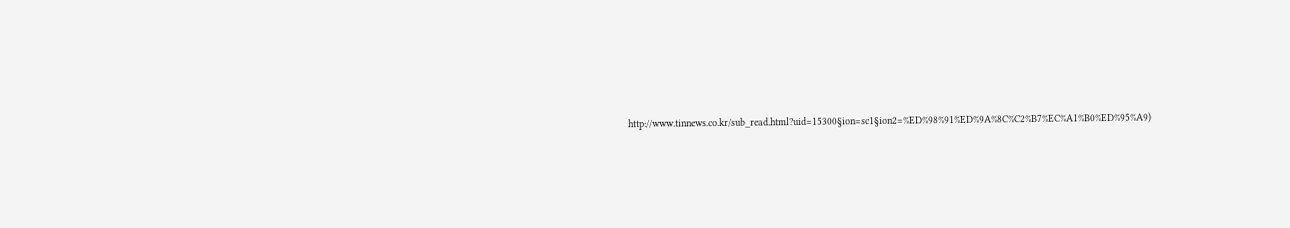http://www.tinnews.co.kr/sub_read.html?uid=15300§ion=sc1§ion2=%ED%98%91%ED%9A%8C%C2%B7%EC%A1%B0%ED%95%A9)